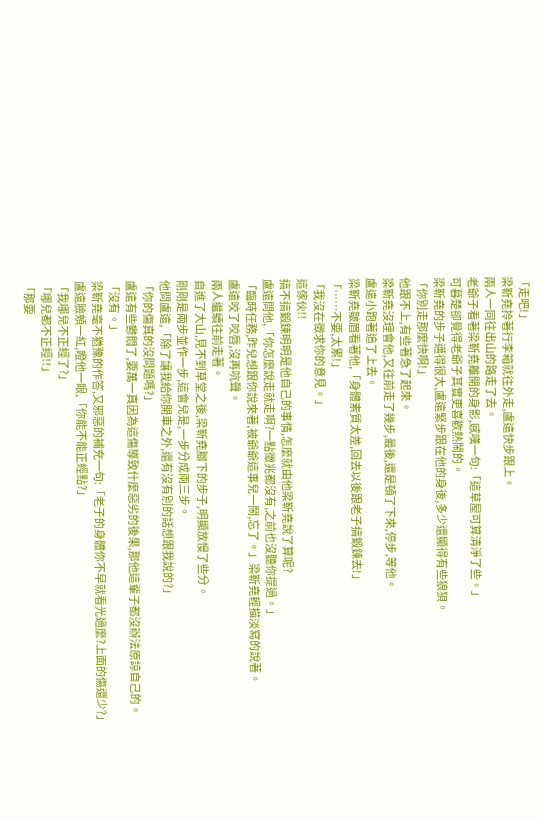「走吧!」
梁靳堯拎著行李箱就往外走,盧遠快步跟上。
兩人一同往出山的路走了去。
老爺子看著梁靳堯離開的身影,感嘆一句:「這草屋可算清淨了些。」
可暮楚卻覺得老爺子其實更喜歡熱鬧的。
梁靳堯的步子邁得很大,盧遠緊步跟在他的身後,多少還顯得有些狼狽。
「你別走那麼快啊!」
他跟不上,有些著急了起來。
梁靳堯沒理會他,又往前走了幾步,最後,還是頓了下來,停步,等他。
盧遠小跑著追了上去。
梁靳堯皺眉看著他,「身體素質太差,回去以後跟老子搞鍛鍊去!」
「……不要,太累!」
「我沒在徵求你的意見。」
這傢伙!!
搞不搞鍛鍊明明是他自己的事情,怎麼就由他梁靳堯說了算呢?
盧遠問他,「你怎麼說走就走啊?一點徵兆都沒有,之前也沒聽你提過。」
「臨時任務,昨兒想跟你說來著,被爺爺這事兒一鬧,忘了。」梁靳堯輕描淡寫的說著。
盧遠咬了咬唇,沒再吭聲。
兩人繼續往前走著。
自進了大山,見不到草堂之後,梁靳堯腳下的步子,明顯放慢了些分。
剛剛是兩步並作一步,這會兒是,一步分成兩三步。
他問盧遠,「除了讓我給你開車之外,還有沒有別的話想跟我說的?」
「你的傷真的沒問題嗎?」
盧遠有些鬱悶了,要萬一真因為這傷導致什麼惡劣的後果,那他這輩子都沒辦法原諒自己的。
「沒有。」
梁靳堯毫不猶豫的作答,又邪惡的補充一句:「老子的身體你不早就看光過麼?上面的傷還少?」
盧遠臉頰一紅,瞪他一眼,「你能不能正經點?」
「我哪兒不正經了?」
「哪兒都不正經!!」
「那要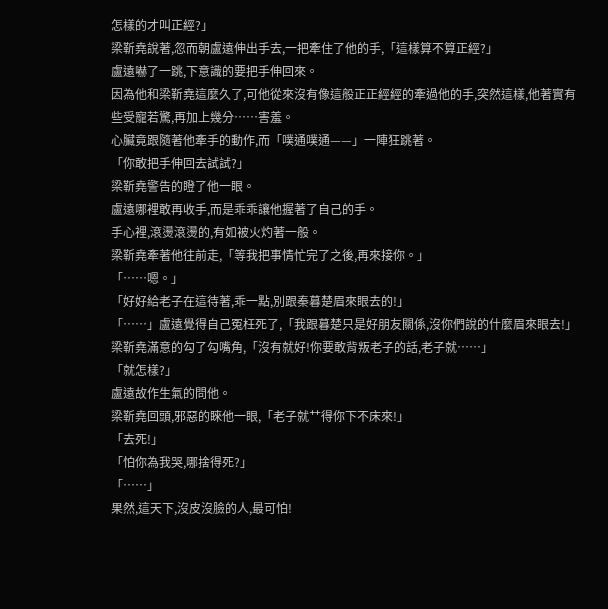怎樣的才叫正經?」
梁靳堯說著,忽而朝盧遠伸出手去,一把牽住了他的手,「這樣算不算正經?」
盧遠嚇了一跳,下意識的要把手伸回來。
因為他和梁靳堯這麼久了,可他從來沒有像這般正正經經的牽過他的手,突然這樣,他著實有些受寵若驚,再加上幾分……害羞。
心臟竟跟隨著他牽手的動作,而「噗通噗通——」一陣狂跳著。
「你敢把手伸回去試試?」
梁靳堯警告的瞪了他一眼。
盧遠哪裡敢再收手,而是乖乖讓他握著了自己的手。
手心裡,滾燙滾燙的,有如被火灼著一般。
梁靳堯牽著他往前走,「等我把事情忙完了之後,再來接你。」
「……嗯。」
「好好給老子在這待著,乖一點,別跟秦暮楚眉來眼去的!」
「……」盧遠覺得自己冤枉死了,「我跟暮楚只是好朋友關係,沒你們說的什麼眉來眼去!」
梁靳堯滿意的勾了勾嘴角,「沒有就好!你要敢背叛老子的話,老子就……」
「就怎樣?」
盧遠故作生氣的問他。
梁靳堯回頭,邪惡的睞他一眼,「老子就艹得你下不床來!」
「去死!」
「怕你為我哭,哪捨得死?」
「……」
果然,這天下,沒皮沒臉的人,最可怕!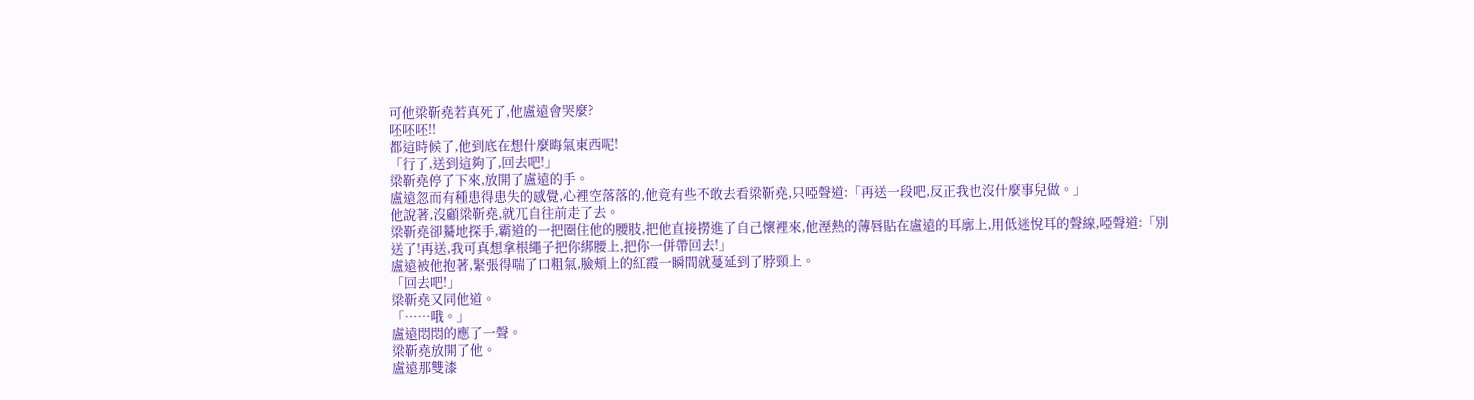可他梁靳堯若真死了,他盧遠會哭麼?
呸呸呸!!
都這時候了,他到底在想什麼晦氣東西呢!
「行了,送到這夠了,回去吧!」
梁靳堯停了下來,放開了盧遠的手。
盧遠忽而有種患得患失的感覺,心裡空落落的,他竟有些不敢去看梁靳堯,只啞聲道:「再送一段吧,反正我也沒什麼事兒做。」
他說著,沒顧梁靳堯,就兀自往前走了去。
梁靳堯卻驀地探手,霸道的一把圈住他的腰肢,把他直接撈進了自己懷裡來,他溼熱的薄唇貼在盧遠的耳廓上,用低迷悅耳的聲線,啞聲道:「別送了!再送,我可真想拿根繩子把你綁腰上,把你一併帶回去!」
盧遠被他抱著,緊張得喘了口粗氣,臉頰上的紅霞一瞬間就蔓延到了脖頸上。
「回去吧!」
梁靳堯又同他道。
「……哦。」
盧遠悶悶的應了一聲。
梁靳堯放開了他。
盧遠那雙漆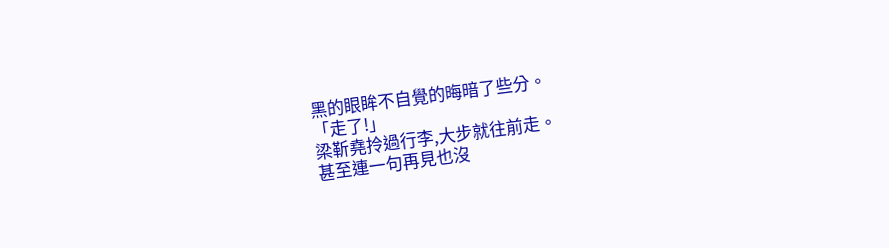黑的眼眸不自覺的晦暗了些分。
「走了!」
梁靳堯拎過行李,大步就往前走。
甚至連一句再見也沒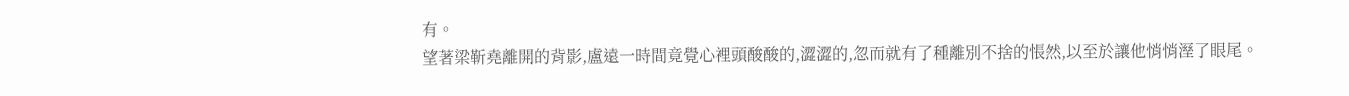有。
望著梁靳堯離開的背影,盧遠一時間竟覺心裡頭酸酸的,澀澀的,忽而就有了種離別不捨的悵然,以至於讓他悄悄溼了眼尾。